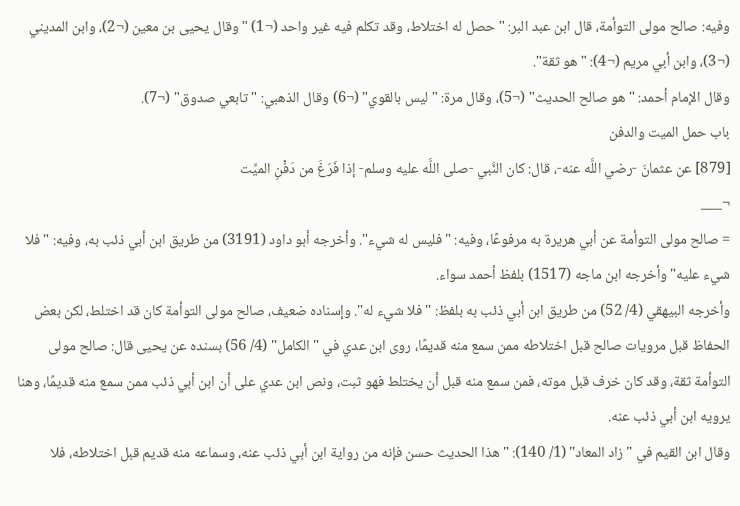وفيه: صالح مولى التوأمة، قال ابن عبد البر: "حصل له اختلاط، وقد تكلم فيه غير واحد (¬1) " وقال يحيى بن معين (¬2)، وابن المديني (¬3)، وابن أبي مريم (¬4): "هو ثقة".
وقال الإمام أحمد: "هو صالح الحديث" (¬5)، وقال مرة: "ليس بالقوي" (¬6) وقال الذهبي: "تابعي صدوق" (¬7).
باب حمل الميت والدفن
[879] عن عثمانَ -رضي اللَّه عنه-، قال: كان النَّبي -صلى اللَّه عليه وسلم- إذا فَرَغَ من دَفْنِ الميِّت
¬___
= صالح مولى التوأمة عن أبي هريرة به مرفوعًا، وفيه: "فليس له شيء". وأخرجه أبو داود (3191) من طريق ابن أبي ذئب به، وفيه: "فلا شيء عليه" وأخرجه ابن ماجه (1517) بلفظ أحمد سواء.
وأخرجه البيهقي (4/ 52) من طريق ابن أبي ذئب به بلفظ: "فلا شيء له". وإسناده ضعيف، صالح مولى التوأمة كان قد اختلط، لكن بعض الحفاظ قبل مرويات صالح قبل اختلاطه ممن سمع منه قديمًا، روى ابن عدي في "الكامل" (4/ 56) بسنده عن يحيى قال: صالح مولى التوأمة ثقة، وقد كان خرف قبل موته، فمن سمع منه قبل أن يختلط فهو ثبت، ونص ابن عدي على أن ابن أبي ذئب ممن سمع منه قديمًا، وهنا يرويه ابن أبي ذئب عنه.
وقال ابن القيم في "زاد المعاد" (1/ 140): "هذا الحديث حسن فإنه من رواية ابن أبي ذئب عنه، وسماعه منه قديم قبل اختلاطه، فلا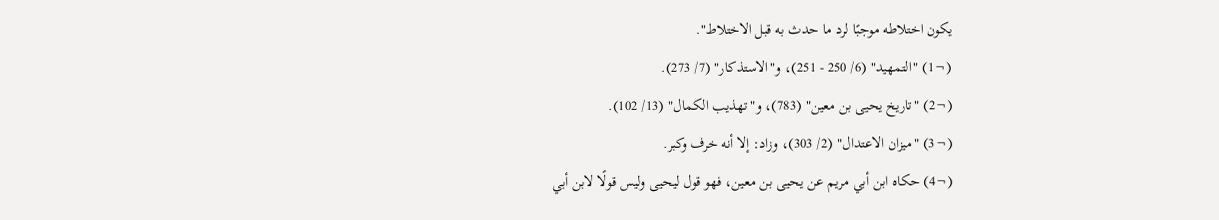يكون اختلاطه موجبًا لرد ما حدث به قبل الاختلاط".
(¬1) "التمهيد" (6/ 250 - 251)، و"الاستذكار" (7/ 273).
(¬2) "تاريخ يحيى بن معين" (783)، و"تهذيب الكمال" (13/ 102).
(¬3) "ميزان الاعتدال" (2/ 303)، وزاد: إلا أنه خرف وكبر.
(¬4) حكاه ابن أبي مريم عن يحيى بن معين، فهو قول ليحيى وليس قولًا لابن أبي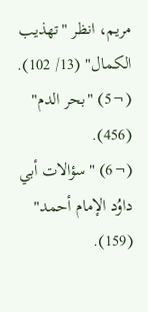مريم، انظر "تهذيب الكمال" (13/ 102).
(¬5) "بحر الدم" (456).
(¬6) "سؤالات أبي داوُد الإمام أحمد" (159).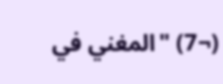(¬7) "المغني في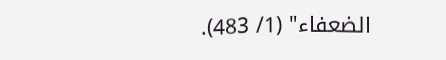الضعفاء" (1/ 483).